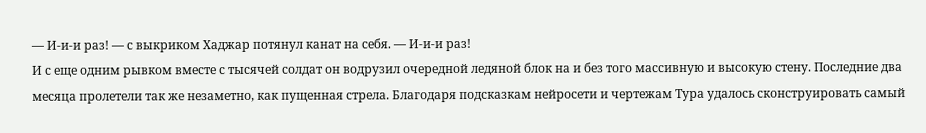— И-и-и раз! — с выкриком Хаджар потянул канат на себя. — И-и-и раз!
И с еще одним рывком вместе с тысячей солдат он водрузил очередной ледяной блок на и без того массивную и высокую стену. Последние два месяца пролетели так же незаметно, как пущенная стрела. Благодаря подсказкам нейросети и чертежам Тура удалось сконструировать самый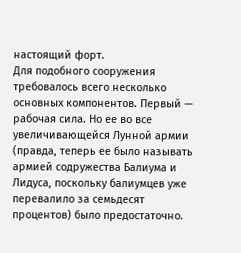настоящий форт.
Для подобного сооружения требовалось всего несколько основных компонентов. Первый — рабочая сила. Но ее во все увеличивающейся Лунной армии (правда, теперь ее было называть армией содружества Балиума и Лидуса, поскольку балиумцев уже перевалило за семьдесят процентов) было предостаточно.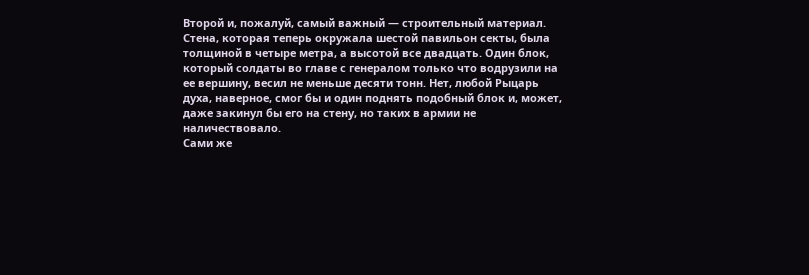Второй и, пожалуй, самый важный — строительный материал.
Стена, которая теперь окружала шестой павильон секты, была толщиной в четыре метра, а высотой все двадцать. Один блок, который солдаты во главе с генералом только что водрузили на ее вершину, весил не меньше десяти тонн. Нет, любой Рыцарь духа, наверное, смог бы и один поднять подобный блок и, может, даже закинул бы его на стену, но таких в армии не наличествовало.
Сами же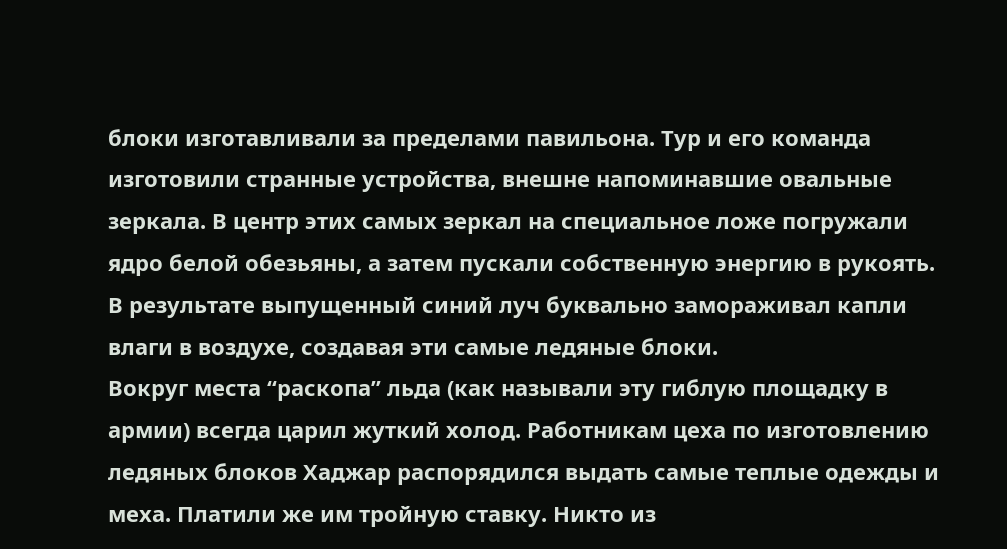блоки изготавливали за пределами павильона. Тур и его команда изготовили странные устройства, внешне напоминавшие овальные зеркала. В центр этих самых зеркал на специальное ложе погружали ядро белой обезьяны, а затем пускали собственную энергию в рукоять. В результате выпущенный синий луч буквально замораживал капли влаги в воздухе, создавая эти самые ледяные блоки.
Вокруг места “раскопа” льда (как называли эту гиблую площадку в армии) всегда царил жуткий холод. Работникам цеха по изготовлению ледяных блоков Хаджар распорядился выдать самые теплые одежды и меха. Платили же им тройную ставку. Никто из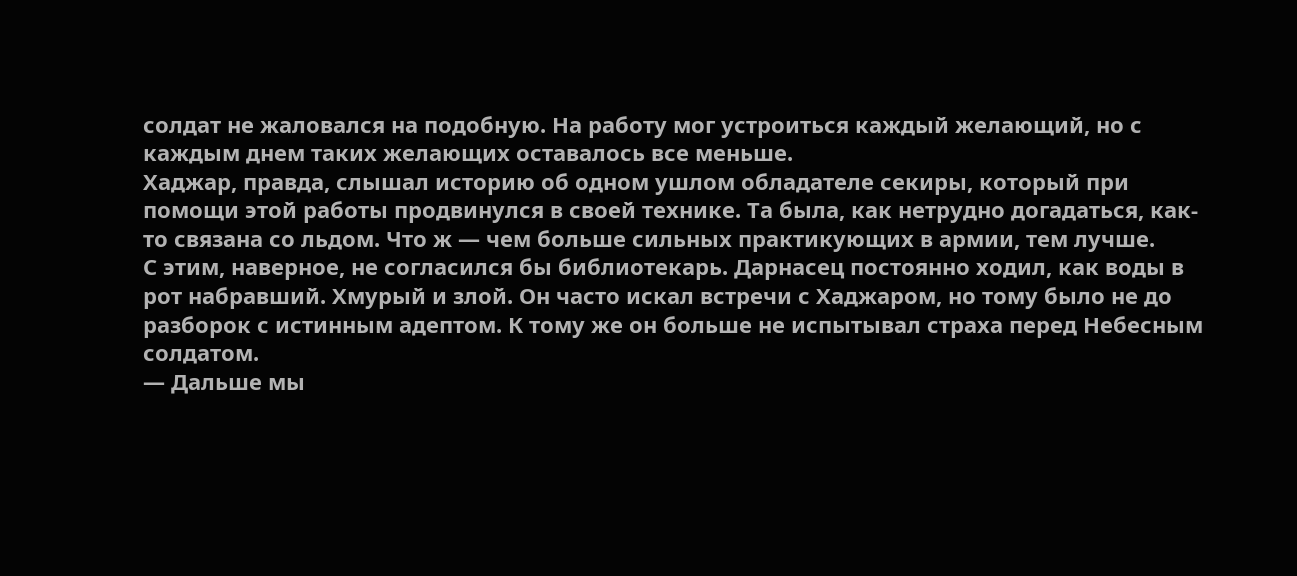солдат не жаловался на подобную. На работу мог устроиться каждый желающий, но с каждым днем таких желающих оставалось все меньше.
Хаджар, правда, слышал историю об одном ушлом обладателе секиры, который при помощи этой работы продвинулся в своей технике. Та была, как нетрудно догадаться, как-то связана со льдом. Что ж — чем больше сильных практикующих в армии, тем лучше.
С этим, наверное, не согласился бы библиотекарь. Дарнасец постоянно ходил, как воды в рот набравший. Хмурый и злой. Он часто искал встречи с Хаджаром, но тому было не до разборок с истинным адептом. К тому же он больше не испытывал страха перед Небесным солдатом.
— Дальше мы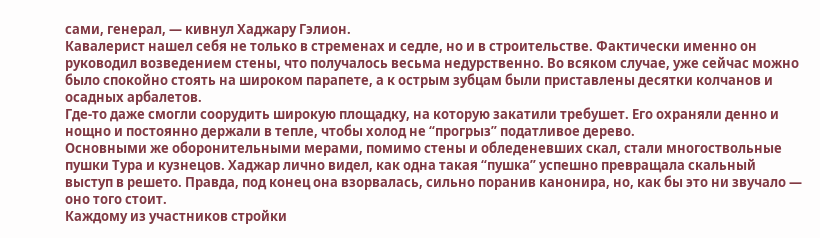сами, генерал, — кивнул Хаджару Гэлион.
Кавалерист нашел себя не только в стременах и седле, но и в строительстве. Фактически именно он руководил возведением стены, что получалось весьма недурственно. Во всяком случае, уже сейчас можно было спокойно стоять на широком парапете, а к острым зубцам были приставлены десятки колчанов и осадных арбалетов.
Где-то даже смогли соорудить широкую площадку, на которую закатили требушет. Его охраняли денно и нощно и постоянно держали в тепле, чтобы холод не “прогрыз” податливое дерево.
Основными же оборонительными мерами, помимо стены и обледеневших скал, стали многоствольные пушки Тура и кузнецов. Хаджар лично видел, как одна такая “пушка” успешно превращала скальный выступ в решето. Правда, под конец она взорвалась, сильно поранив канонира, но, как бы это ни звучало — оно того стоит.
Каждому из участников стройки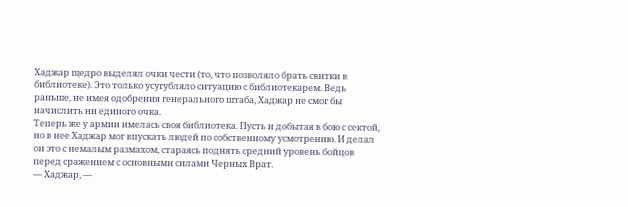Хаджар щедро выделял очки чести (то, что позволяло брать свитки в библиотеке). Это только усугубляло ситуацию с библиотекарем. Ведь раньше, не имея одобрения генерального штаба, Хаджар не смог бы начислить ни единого очка.
Теперь же у армии имелась своя библиотека. Пусть и добытая в бою с сектой, но в нее Хаджар мог впускать людей по собственному усмотрению. И делал он это с немалым размахом, стараясь поднять средний уровень бойцов перед сражением с основными силами Черных Врат.
— Хаджар, —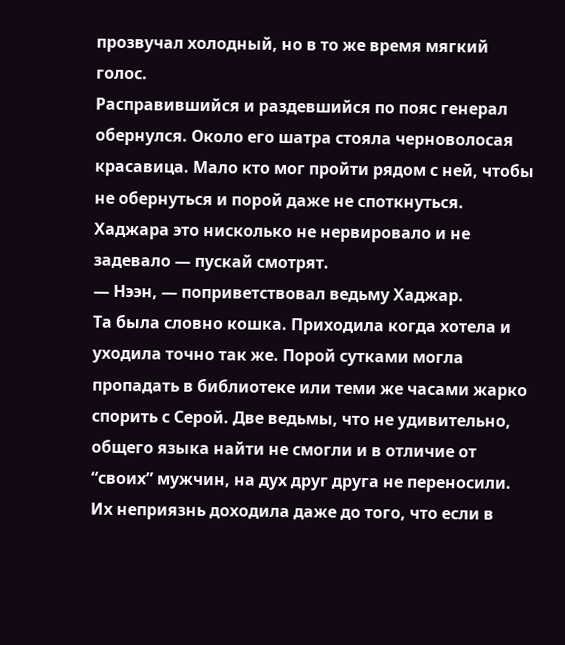прозвучал холодный, но в то же время мягкий голос.
Расправившийся и раздевшийся по пояс генерал обернулся. Около его шатра стояла черноволосая красавица. Мало кто мог пройти рядом с ней, чтобы не обернуться и порой даже не споткнуться. Хаджара это нисколько не нервировало и не задевало — пускай смотрят.
— Нээн, — поприветствовал ведьму Хаджар.
Та была словно кошка. Приходила когда хотела и уходила точно так же. Порой сутками могла пропадать в библиотеке или теми же часами жарко спорить с Серой. Две ведьмы, что не удивительно, общего языка найти не смогли и в отличие от “своих” мужчин, на дух друг друга не переносили. Их неприязнь доходила даже до того, что если в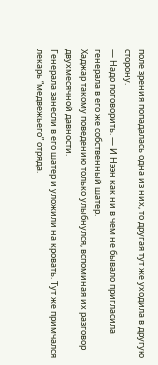поле зрения попадалась одна из них, то другая тут же уходила в другую сторону.
— Надо поговорить. — И Нээн как ни в чем не бывало пригласила генерала в его же собственный шатер.
Хаджар такому поведению только улыбнулся, вспоминая их разговор двухмесячной давности.
Генерала занесли в его шатер и уложили на кровать. Тут же примчался лекарь “медвежьего” отряда.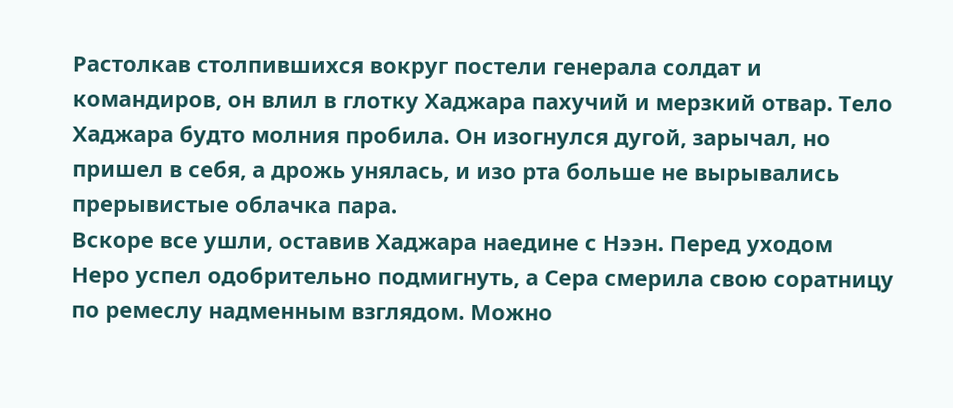Растолкав столпившихся вокруг постели генерала солдат и командиров, он влил в глотку Хаджара пахучий и мерзкий отвар. Тело Хаджара будто молния пробила. Он изогнулся дугой, зарычал, но пришел в себя, а дрожь унялась, и изо рта больше не вырывались прерывистые облачка пара.
Вскоре все ушли, оставив Хаджара наедине с Нээн. Перед уходом Неро успел одобрительно подмигнуть, а Сера смерила свою соратницу по ремеслу надменным взглядом. Можно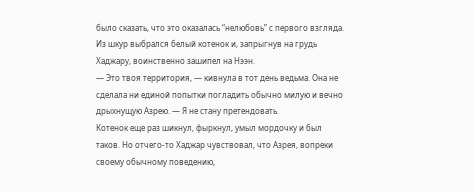было сказать, что это оказалась “нелюбовь” с первого взгляда.
Из шкур выбрался белый котенок и, запрыгнув на грудь Хаджару, воинственно зашипел на Нээн.
— Это твоя территория, — кивнула в тот день ведьма. Она не сделала ни единой попытки погладить обычно милую и вечно дрыхнущую Азрею. — Я не стану претендовать.
Котенок еще раз шикнул, фыркнул, умыл мордочку и был таков. Но отчего-то Хаджар чувствовал, что Азрея, вопреки своему обычному поведению,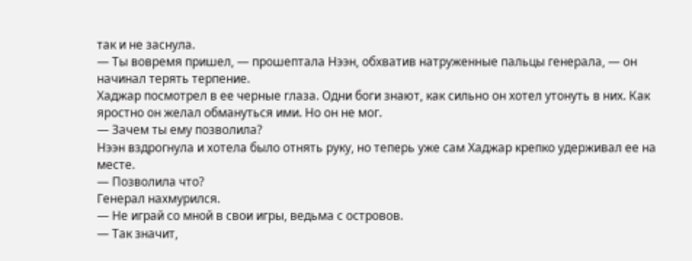так и не заснула.
— Ты вовремя пришел, — прошептала Нээн, обхватив натруженные пальцы генерала, — он начинал терять терпение.
Хаджар посмотрел в ее черные глаза. Одни боги знают, как сильно он хотел утонуть в них. Как яростно он желал обмануться ими. Но он не мог.
— Зачем ты ему позволила?
Нээн вздрогнула и хотела было отнять руку, но теперь уже сам Хаджар крепко удерживал ее на месте.
— Позволила что?
Генерал нахмурился.
— Не играй со мной в свои игры, ведьма с островов.
— Так значит,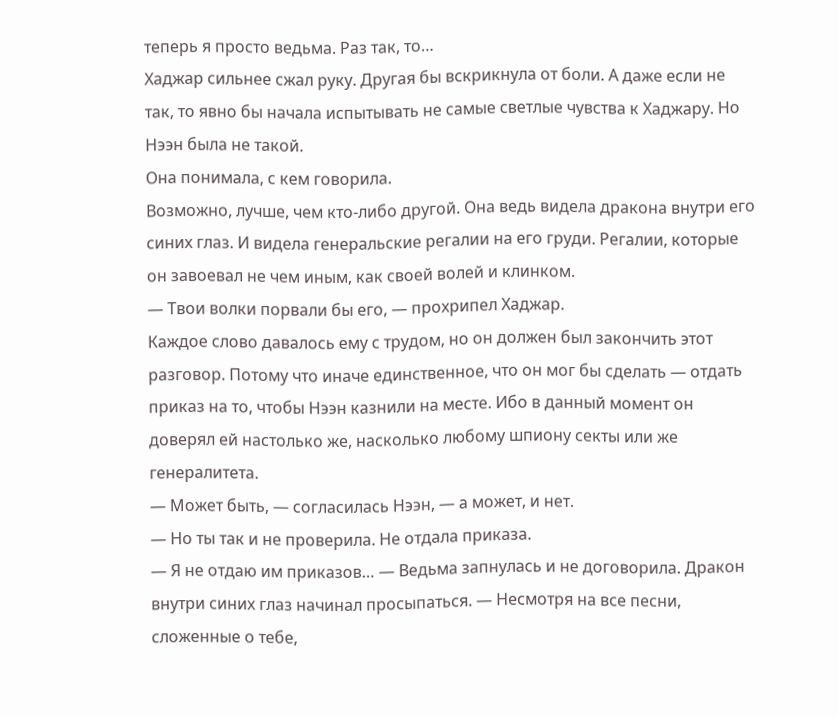теперь я просто ведьма. Раз так, то…
Хаджар сильнее сжал руку. Другая бы вскрикнула от боли. А даже если не так, то явно бы начала испытывать не самые светлые чувства к Хаджару. Но Нээн была не такой.
Она понимала, с кем говорила.
Возможно, лучше, чем кто-либо другой. Она ведь видела дракона внутри его синих глаз. И видела генеральские регалии на его груди. Регалии, которые он завоевал не чем иным, как своей волей и клинком.
— Твои волки порвали бы его, — прохрипел Хаджар.
Каждое слово давалось ему с трудом, но он должен был закончить этот разговор. Потому что иначе единственное, что он мог бы сделать — отдать приказ на то, чтобы Нээн казнили на месте. Ибо в данный момент он доверял ей настолько же, насколько любому шпиону секты или же генералитета.
— Может быть, — согласилась Нээн, — а может, и нет.
— Но ты так и не проверила. Не отдала приказа.
— Я не отдаю им приказов… — Ведьма запнулась и не договорила. Дракон внутри синих глаз начинал просыпаться. — Несмотря на все песни, сложенные о тебе,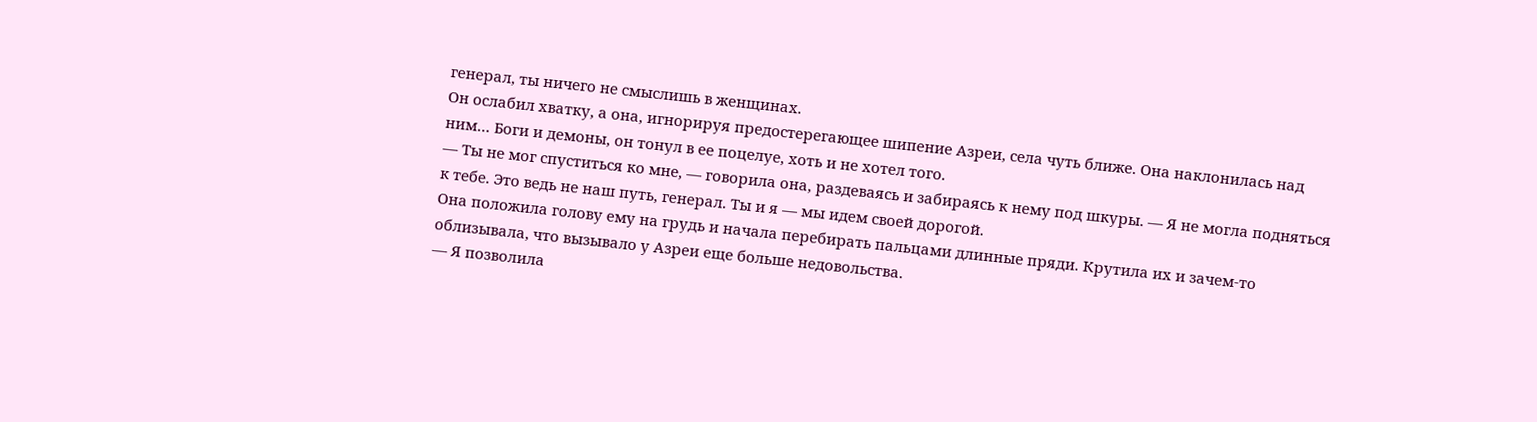генерал, ты ничего не смыслишь в женщинах.
Он ослабил хватку, а она, игнорируя предостерегающее шипение Азреи, села чуть ближе. Она наклонилась над ним… Боги и демоны, он тонул в ее поцелуе, хоть и не хотел того.
— Ты не мог спуститься ко мне, — говорила она, раздеваясь и забираясь к нему под шкуры. — Я не могла подняться к тебе. Это ведь не наш путь, генерал. Ты и я — мы идем своей дорогой.
Она положила голову ему на грудь и начала перебирать пальцами длинные пряди. Крутила их и зачем-то облизывала, что вызывало у Азреи еще больше недовольства.
— Я позволила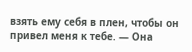взять ему себя в плен, чтобы он привел меня к тебе. — Она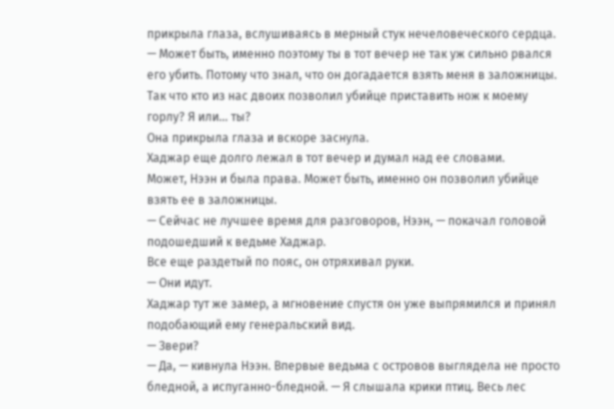прикрыла глаза, вслушиваясь в мерный стук нечеловеческого сердца. — Может быть, именно поэтому ты в тот вечер не так уж сильно рвался его убить. Потому что знал, что он догадается взять меня в заложницы. Так что кто из нас двоих позволил убийце приставить нож к моему горлу? Я или… ты?
Она прикрыла глаза и вскоре заснула.
Хаджар еще долго лежал в тот вечер и думал над ее словами.
Может, Нээн и была права. Может быть, именно он позволил убийце взять ее в заложницы.
— Сейчас не лучшее время для разговоров, Нээн, — покачал головой подошедший к ведьме Хаджар.
Все еще раздетый по пояс, он отряхивал руки.
— Они идут.
Хаджар тут же замер, а мгновение спустя он уже выпрямился и принял подобающий ему генеральский вид.
— Звери?
— Да, — кивнула Нээн. Впервые ведьма с островов выглядела не просто бледной, а испуганно-бледной. — Я слышала крики птиц. Весь лес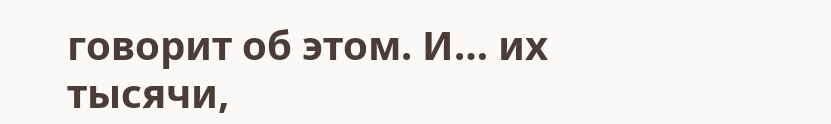говорит об этом. И… их тысячи,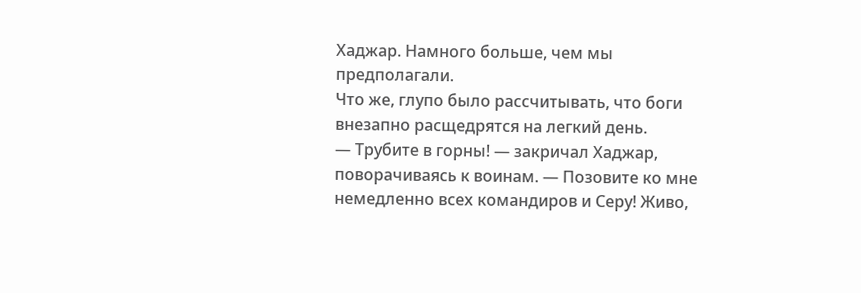Хаджар. Намного больше, чем мы предполагали.
Что же, глупо было рассчитывать, что боги внезапно расщедрятся на легкий день.
— Трубите в горны! — закричал Хаджар, поворачиваясь к воинам. — Позовите ко мне немедленно всех командиров и Серу! Живо,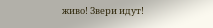живо! Звери идут!